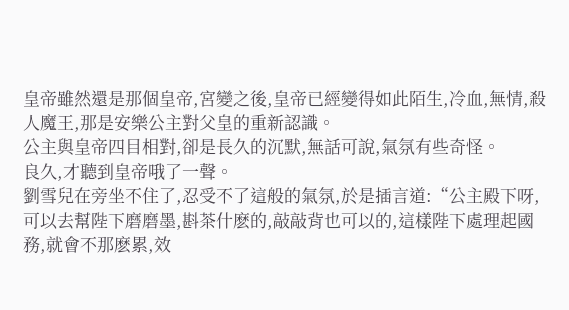皇帝雖然還是那個皇帝,宮變之後,皇帝已經變得如此陌生,冷血,無情,殺人魔王,那是安樂公主對父皇的重新認識。
公主與皇帝四目相對,卻是長久的沉默,無話可說,氣氛有些奇怪。
良久,才聽到皇帝哦了一聲。
劉雪兒在旁坐不住了,忍受不了這般的氣氛,於是插言道:“公主殿下呀,可以去幫陛下磨磨墨,斟茶什麽的,敲敲背也可以的,這樣陛下處理起國務,就會不那麽累,效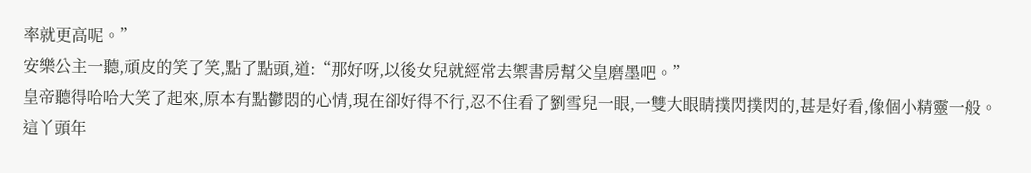率就更高呢。”
安樂公主一聽,頑皮的笑了笑,點了點頭,道:“那好呀,以後女兒就經常去禦書房幫父皇磨墨吧。”
皇帝聽得哈哈大笑了起來,原本有點鬱悶的心情,現在卻好得不行,忍不住看了劉雪兒一眼,一雙大眼睛撲閃撲閃的,甚是好看,像個小精靈一般。
這丫頭年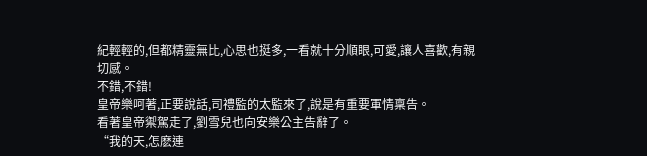紀輕輕的,但都精靈無比,心思也挺多,一看就十分順眼,可愛,讓人喜歡,有親切感。
不錯,不錯!
皇帝樂呵著,正要說話,司禮監的太監來了,說是有重要軍情稟告。
看著皇帝禦駕走了,劉雪兒也向安樂公主告辭了。
“我的天,怎麽連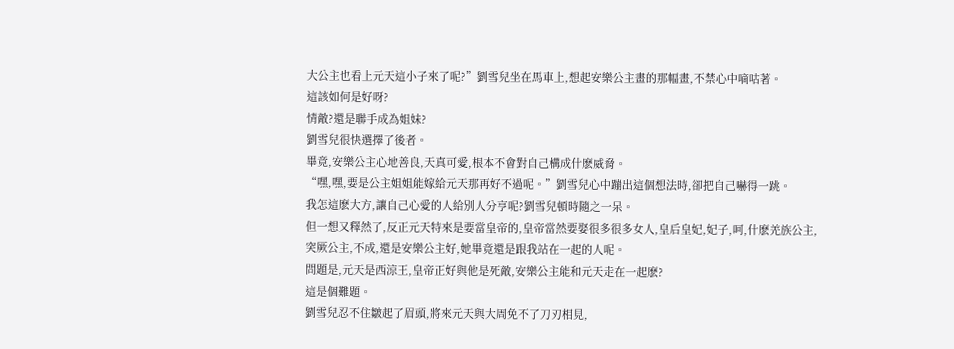大公主也看上元天這小子來了呢?”劉雪兒坐在馬車上,想起安樂公主畫的那幅畫,不禁心中嘀咕著。
這該如何是好呀?
情敵?還是聯手成為姐妹?
劉雪兒很快選擇了後者。
畢竟,安樂公主心地善良,天真可愛,根本不會對自己構成什麽威脅。
“嘿,嘿,要是公主姐姐能嫁給元天那再好不過呢。”劉雪兒心中蹦出這個想法時,卻把自己嚇得一跳。
我怎這麽大方,讓自己心愛的人給別人分亨呢?劉雪兒頓時隨之一呆。
但一想又釋然了,反正元天特來是要當皇帝的,皇帝當然要娶很多很多女人,皇后皇妃,妃子,呵,什麽羌族公主,突厥公主,不成,還是安樂公主好,她畢竟還是跟我站在一起的人呢。
問題是,元天是西涼王,皇帝正好與他是死敵,安樂公主能和元天走在一起麽?
這是個難題。
劉雪兒忍不住皺起了眉頭,將來元天與大周免不了刀刃相見,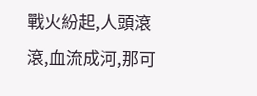戰火紛起,人頭滾滾,血流成河,那可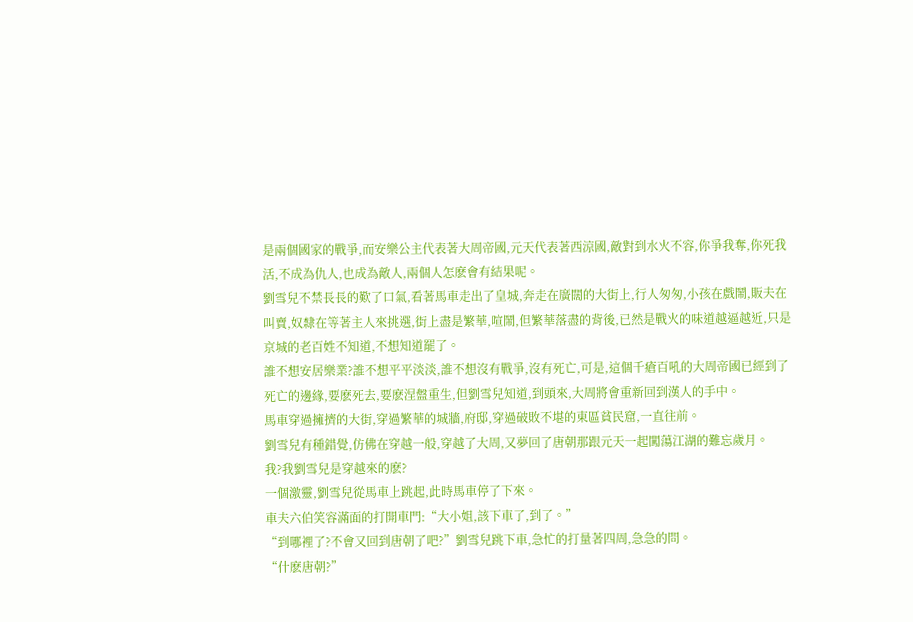是兩個國家的戰爭,而安樂公主代表著大周帝國,元天代表著西涼國,敵對到水火不容,你爭我奪,你死我活,不成為仇人,也成為敵人,兩個人怎麽會有結果呢。
劉雪兒不禁長長的歎了口氣,看著馬車走出了皇城,奔走在廣闊的大街上,行人匆匆,小孩在戲鬧,販夫在叫賣,奴隸在等著主人來挑選,街上盡是繁華,喧鬧,但繁華落盡的背後,已然是戰火的味道越逼越近,只是京城的老百姓不知道,不想知道罷了。
誰不想安居樂業?誰不想平平淡淡,誰不想沒有戰爭,沒有死亡,可是,這個千瘡百吼的大周帝國已經到了死亡的邊緣,要麽死去,要麽涅盤重生,但劉雪兒知道,到頭來,大周將會重新回到漢人的手中。
馬車穿過擁擠的大街,穿過繁華的城牆,府邸,穿過破敗不堪的東區貧民窟,一直往前。
劉雪兒有種錯覺,仿佛在穿越一般,穿越了大周,又夢回了唐朝那跟元天一起闖蕩江湖的難忘歲月。
我?我劉雪兒是穿越來的麽?
一個激靈,劉雪兒從馬車上跳起,此時馬車停了下來。
車夫六伯笑容滿面的打開車門:“大小姐,該下車了,到了。”
“到哪裡了?不會又回到唐朝了吧?”劉雪兒跳下車,急忙的打量著四周,急急的問。
“什麽唐朝?”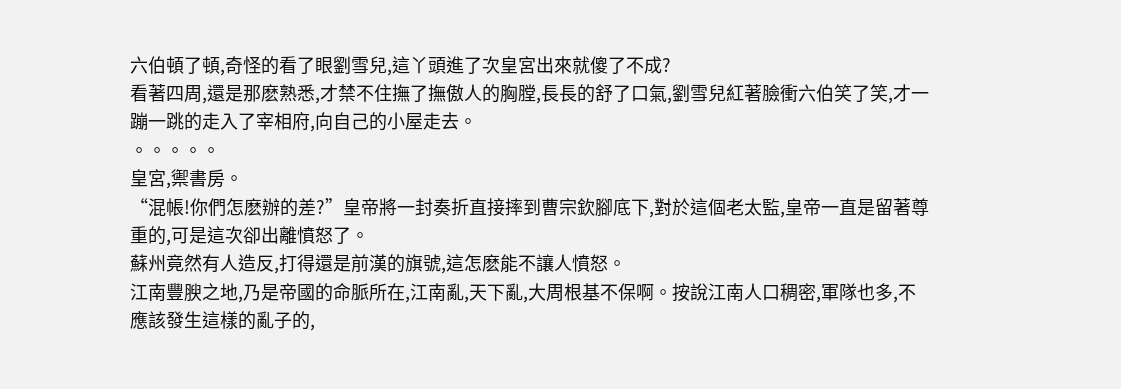六伯頓了頓,奇怪的看了眼劉雪兒,這丫頭進了次皇宮出來就傻了不成?
看著四周,還是那麽熟悉,才禁不住撫了撫傲人的胸膛,長長的舒了口氣,劉雪兒紅著臉衝六伯笑了笑,才一蹦一跳的走入了宰相府,向自己的小屋走去。
。。。。。
皇宮,禦書房。
“混帳!你們怎麽辦的差?”皇帝將一封奏折直接摔到曹宗欽腳底下,對於這個老太監,皇帝一直是留著尊重的,可是這次卻出離憤怒了。
蘇州竟然有人造反,打得還是前漢的旗號,這怎麽能不讓人憤怒。
江南豐腴之地,乃是帝國的命脈所在,江南亂,天下亂,大周根基不保啊。按說江南人口稠密,軍隊也多,不應該發生這樣的亂子的,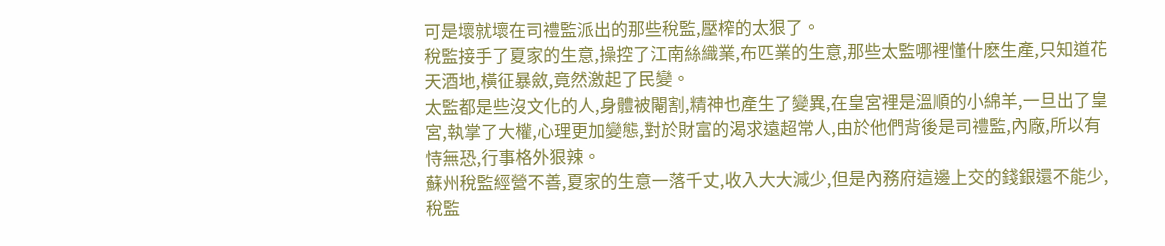可是壞就壞在司禮監派出的那些稅監,壓榨的太狠了。
稅監接手了夏家的生意,操控了江南絲織業,布匹業的生意,那些太監哪裡懂什麽生產,只知道花天酒地,橫征暴斂,竟然激起了民變。
太監都是些沒文化的人,身體被閹割,精神也產生了變異,在皇宮裡是溫順的小綿羊,一旦出了皇宮,執掌了大權,心理更加變態,對於財富的渴求遠超常人,由於他們背後是司禮監,內廠,所以有恃無恐,行事格外狠辣。
蘇州稅監經營不善,夏家的生意一落千丈,收入大大減少,但是內務府這邊上交的錢銀還不能少,稅監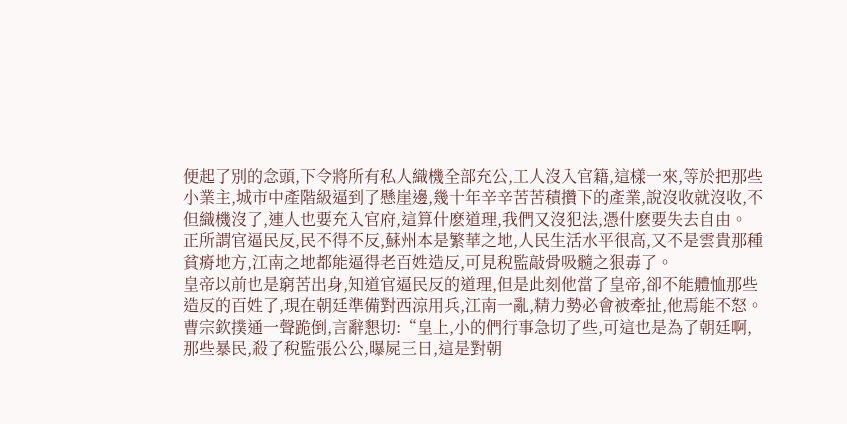便起了別的念頭,下令將所有私人織機全部充公,工人沒入官籍,這樣一來,等於把那些小業主,城市中產階級逼到了懸崖邊,幾十年辛辛苦苦積攢下的產業,說沒收就沒收,不但織機沒了,連人也要充入官府,這算什麽道理,我們又沒犯法,憑什麽要失去自由。
正所謂官逼民反,民不得不反,蘇州本是繁華之地,人民生活水平很高,又不是雲貴那種貧瘠地方,江南之地都能逼得老百姓造反,可見稅監敲骨吸髓之狠毒了。
皇帝以前也是窮苦出身,知道官逼民反的道理,但是此刻他當了皇帝,卻不能體恤那些造反的百姓了,現在朝廷準備對西涼用兵,江南一亂,精力勢必會被牽扯,他焉能不怒。
曹宗欽撲通一聲跪倒,言辭懇切:“皇上,小的們行事急切了些,可這也是為了朝廷啊,那些暴民,殺了稅監張公公,曝屍三日,這是對朝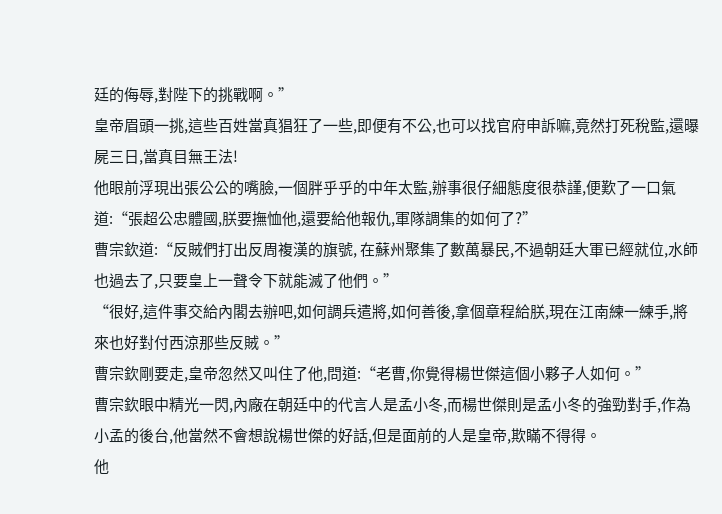廷的侮辱,對陛下的挑戰啊。”
皇帝眉頭一挑,這些百姓當真猖狂了一些,即便有不公,也可以找官府申訴嘛,竟然打死稅監,還曝屍三日,當真目無王法!
他眼前浮現出張公公的嘴臉,一個胖乎乎的中年太監,辦事很仔細態度很恭謹,便歎了一口氣道:“張超公忠體國,朕要撫恤他,還要給他報仇,軍隊調集的如何了?”
曹宗欽道:“反賊們打出反周複漢的旗號, 在蘇州聚集了數萬暴民,不過朝廷大軍已經就位,水師也過去了,只要皇上一聲令下就能滅了他們。”
“很好,這件事交給內閣去辦吧,如何調兵遣將,如何善後,拿個章程給朕,現在江南練一練手,將來也好對付西涼那些反賊。”
曹宗欽剛要走,皇帝忽然又叫住了他,問道:“老曹,你覺得楊世傑這個小夥子人如何。”
曹宗欽眼中精光一閃,內廠在朝廷中的代言人是孟小冬,而楊世傑則是孟小冬的強勁對手,作為小孟的後台,他當然不會想說楊世傑的好話,但是面前的人是皇帝,欺瞞不得得。
他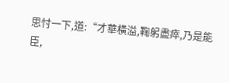思忖一下,道:“才華橫溢,鞠躬盡瘁,乃是能臣,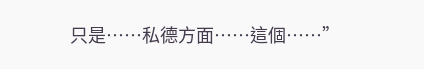只是……私德方面……這個……”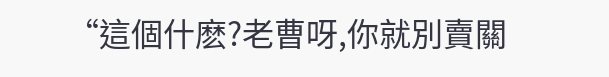“這個什麽?老曹呀,你就別賣關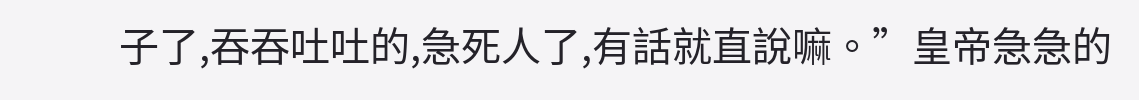子了,吞吞吐吐的,急死人了,有話就直說嘛。”皇帝急急的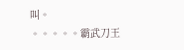叫。
。。。。。霸武刀王